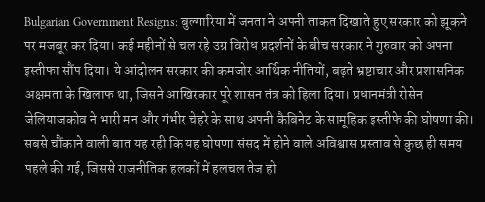Bulgarian Government Resigns: बुल्गारिया में जनता ने अपनी ताकत दिखाते हुए सरकार को झूकने पर मजबूर कर दिया। कई महीनों से चल रहे उग्र विरोध प्रदर्शनों के बीच सरकार ने गुरुवार को अपना इस्तीफा सौंप दिया। ये आंदोलन सरकार की कमजोर आर्थिक नीतियों, बढ़ते भ्रष्टाचार और प्रशासनिक अक्षमता के खिलाफ था, जिसने आखिरकार पूरे शासन तंत्र को हिला दिया। प्रधानमंत्री रोसेन जेलियाजकोव ने भारी मन और गंभीर चेहरे के साथ अपनी कैबिनेट के सामूहिक इस्तीफे की घोषणा की। सबसे चौंकाने वाली बात यह रही कि यह घोषणा संसद में होने वाले अविश्वास प्रस्ताव से कुछ ही समय पहले की गई, जिससे राजनीतिक हलकों में हलचल तेज हो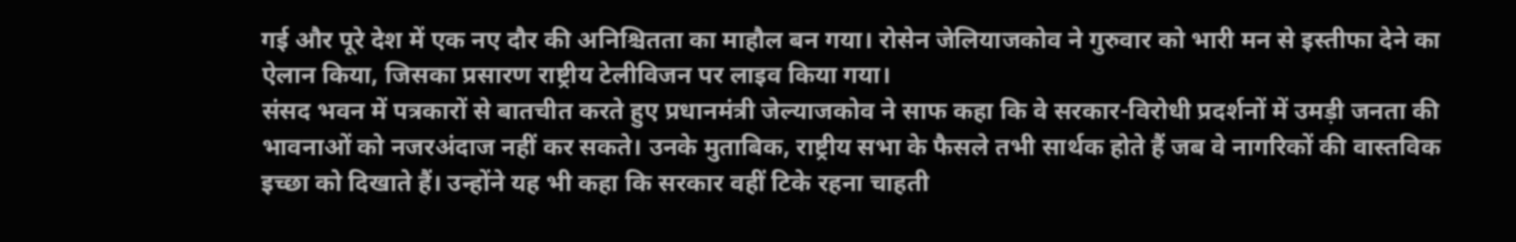गई और पूरे देश में एक नए दौर की अनिश्चितता का माहौल बन गया। रोसेन जेलियाजकोव ने गुरुवार को भारी मन से इस्तीफा देने का ऐलान किया, जिसका प्रसारण राष्ट्रीय टेलीविजन पर लाइव किया गया।
संसद भवन में पत्रकारों से बातचीत करते हुए प्रधानमंत्री जेल्याजकोव ने साफ कहा कि वे सरकार-विरोधी प्रदर्शनों में उमड़ी जनता की भावनाओं को नजरअंदाज नहीं कर सकते। उनके मुताबिक, राष्ट्रीय सभा के फैसले तभी सार्थक होते हैं जब वे नागरिकों की वास्तविक इच्छा को दिखाते हैं। उन्होंने यह भी कहा कि सरकार वहीं टिके रहना चाहती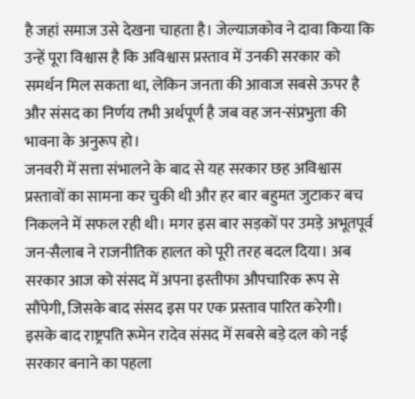है जहां समाज उसे देखना चाहता है। जेल्याजकोव ने दावा किया कि उन्हें पूरा विश्वास है कि अविश्वास प्रस्ताव में उनकी सरकार को समर्थन मिल सकता था, लेकिन जनता की आवाज सबसे ऊपर है और संसद का निर्णय तभी अर्थपूर्ण है जब वह जन-संप्रभुता की भावना के अनुरूप हो।
जनवरी में सत्ता संभालने के बाद से यह सरकार छह अविश्वास प्रस्तावों का सामना कर चुकी थी और हर बार बहुमत जुटाकर बच निकलने में सफल रही थी। मगर इस बार सड़कों पर उमड़े अभूतपूर्व जन-सैलाब ने राजनीतिक हालत को पूरी तरह बदल दिया। अब सरकार आज को संसद में अपना इस्तीफा औपचारिक रूप से सौंपेगी, जिसके बाद संसद इस पर एक प्रस्ताव पारित करेगी। इसके बाद राष्ट्रपति रूमेन रादेव संसद में सबसे बड़े दल को नई सरकार बनाने का पहला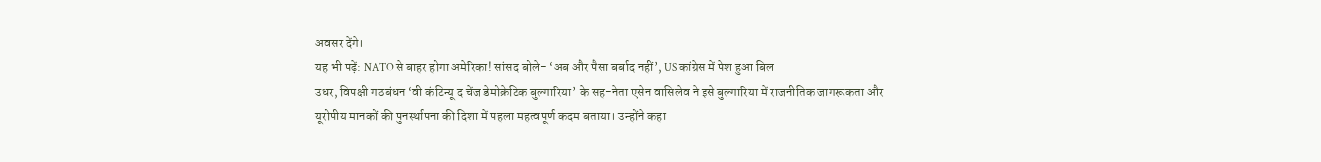अवसर देंगे।
यह भी पढ़ें: NATO से बाहर होगा अमेरिका! सांसद बोले- ‘अब और पैसा बर्बाद नहीं’, US कांग्रेस में पेश हुआ बिल
उधर, विपक्षी गठबंधन ‘वी कंटिन्यू द चेंज डेमोक्रेटिक बुल्गारिया’ के सह-नेता एसेन वासिलेव ने इसे बुल्गारिया में राजनीतिक जागरूकता और यूरोपीय मानकों की पुनर्स्थापना की दिशा में पहला महत्वपूर्ण कदम बताया। उन्होंने कहा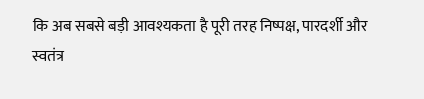कि अब सबसे बड़ी आवश्यकता है पूरी तरह निष्पक्ष, पारदर्शी और स्वतंत्र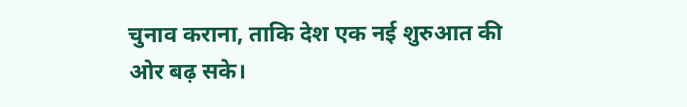चुनाव कराना, ताकि देश एक नई शुरुआत की ओर बढ़ सके।